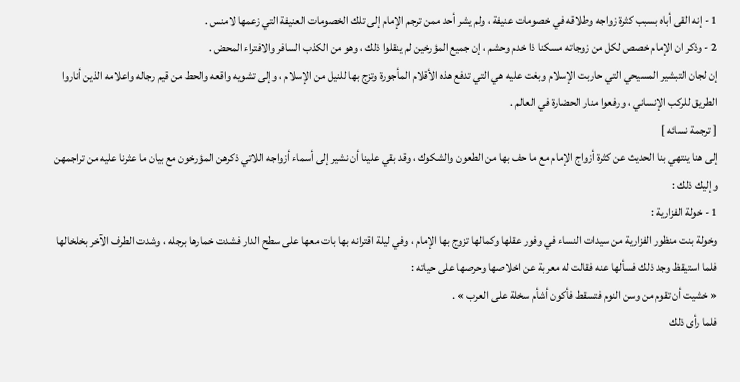1 - إنه القى أباه بسبب كثرة زواجه وطلاقه في خصومات عنيفة ، ولم يشر أحد ممن ترجم الإمام إلى تلك الخصومات العنيفة التي زعمها لامنس .
2 - وذكر ان الإمام خصص لكل من زوجاته مسكنا ذا خدم وحشم ، إن جميع المؤرخين لم ينقلوا ذلك ، وهو من الكذب السافر والافتراء المحض .
إن لجان التبشير المسيحي التي حاربت الإسلام وبغت عليه هي التي تدفع هذه الأقلام المأجورة وتزج بها للنيل من الإسلام ، وإلى تشويه واقعه والحط من قيم رجاله واعلامه الذين أناروا الطريق للركب الإنساني ، ورفعوا منار الحضارة في العالم .
[ ترجمة نسائه ]
إلى هنا ينتهي بنا الحديث عن كثرة أزواج الإمام مع ما حف بها من الطعون والشكوك ، وقد بقي علينا أن نشير إلى أسماء أزواجه اللاتي ذكرهن المؤرخون مع بيان ما عثرنا عليه من تراجمهن وإليك ذلك :
1 - خولة الفزارية :
وخولة بنت منظور الفزارية من سيدات النساء في وفور عقلها وكمالها تزوج بها الإمام ، وفي ليلة اقترانه بها بات معها على سطح الدار فشدت خمارها برجله ، وشدت الطرف الآخر بخلخالها فلما استيقظ وجد ذلك فسألها عنه فقالت له معربة عن اخلاصها وحرصها على حياته :
« خشيت أن تقوم من وسن النوم فتسقط فأكون أشأم سخلة على العرب » .
فلما رأى ذلك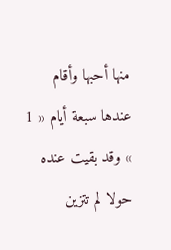منها أحبها وأقام عندها سبعة أيام « 1 » وقد بقيت عنده حولا لم تتزين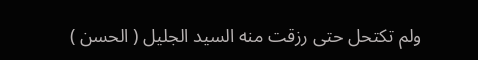ولم تكتحل حتى رزقت منه السيد الجليل ( الحسن )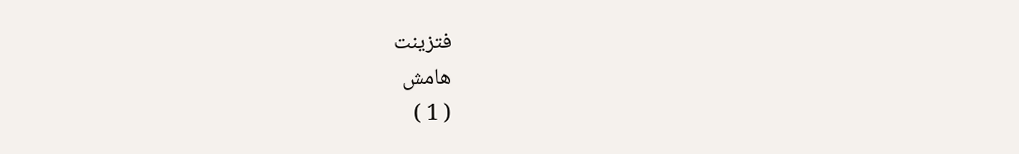فتزينت
هامش
( 1 )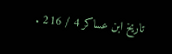تاريخ ابن عساكر 4 / 216 .